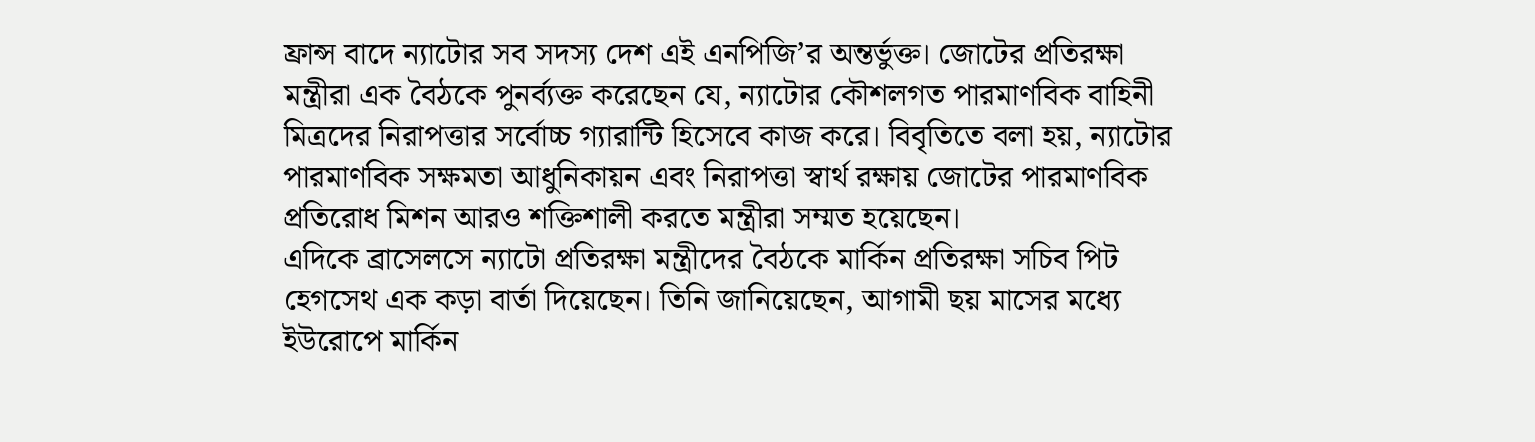ফ্রান্স বাদে ন্যাটোর সব সদস্য দেশ এই এনপিজি’র অন্তর্ভুক্ত। জোটের প্রতিরক্ষা মন্ত্রীরা এক বৈঠকে পুনর্ব্যক্ত করেছেন যে, ন্যাটোর কৌশলগত পারমাণবিক বাহিনী মিত্রদের নিরাপত্তার সর্বোচ্চ গ্যারান্টি হিসেবে কাজ করে। বিবৃতিতে বলা হয়, ন্যাটোর পারমাণবিক সক্ষমতা আধুনিকায়ন এবং নিরাপত্তা স্বার্থ রক্ষায় জোটের পারমাণবিক প্রতিরোধ মিশন আরও শক্তিশালী করতে মন্ত্রীরা সম্মত হয়েছেন।
এদিকে ব্রাসেলসে ন্যাটো প্রতিরক্ষা মন্ত্রীদের বৈঠকে মার্কিন প্রতিরক্ষা সচিব পিট হেগসেথ এক কড়া বার্তা দিয়েছেন। তিনি জানিয়েছেন, আগামী ছয় মাসের মধ্যে ইউরোপে মার্কিন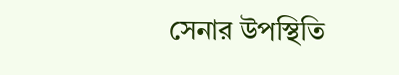সেনার উপস্থিতি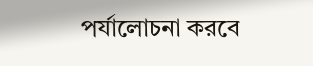পর্যালোচনা করবে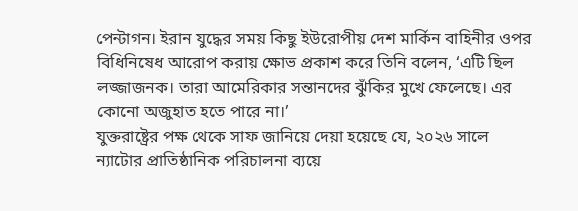পেন্টাগন। ইরান যুদ্ধের সময় কিছু ইউরোপীয় দেশ মার্কিন বাহিনীর ওপর বিধিনিষেধ আরোপ করায় ক্ষোভ প্রকাশ করে তিনি বলেন, ‘এটি ছিল লজ্জাজনক। তারা আমেরিকার সন্তানদের ঝুঁকির মুখে ফেলেছে। এর কোনো অজুহাত হতে পারে না।’
যুক্তরাষ্ট্রের পক্ষ থেকে সাফ জানিয়ে দেয়া হয়েছে যে, ২০২৬ সালে ন্যাটোর প্রাতিষ্ঠানিক পরিচালনা ব্যয়ে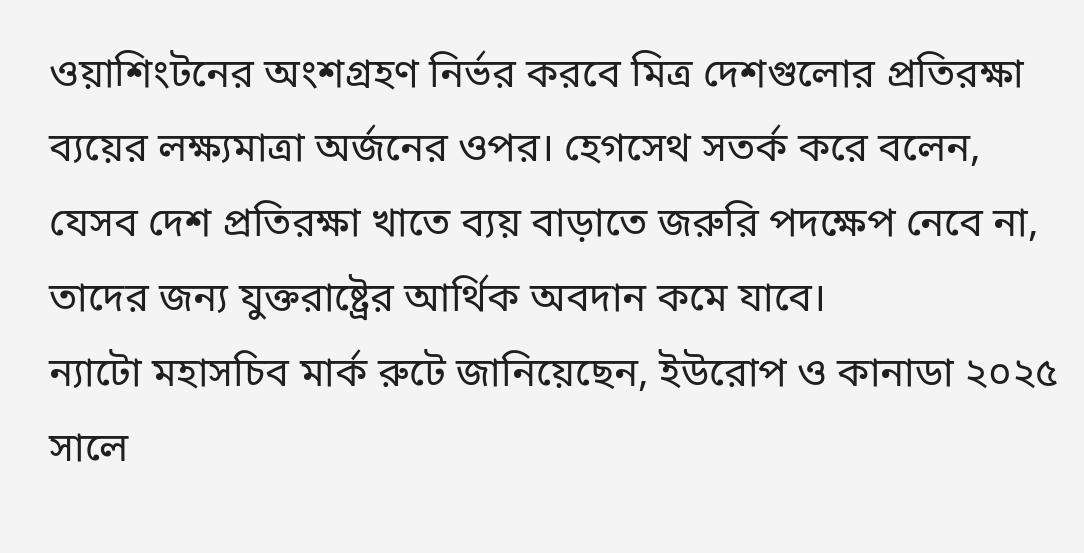ওয়াশিংটনের অংশগ্রহণ নির্ভর করবে মিত্র দেশগুলোর প্রতিরক্ষা ব্যয়ের লক্ষ্যমাত্রা অর্জনের ওপর। হেগসেথ সতর্ক করে বলেন, যেসব দেশ প্রতিরক্ষা খাতে ব্যয় বাড়াতে জরুরি পদক্ষেপ নেবে না, তাদের জন্য যুক্তরাষ্ট্রের আর্থিক অবদান কমে যাবে।
ন্যাটো মহাসচিব মার্ক রুটে জানিয়েছেন, ইউরোপ ও কানাডা ২০২৫ সালে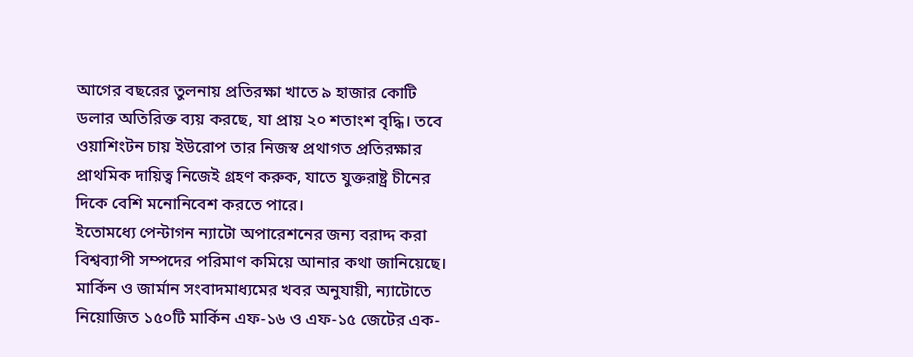আগের বছরের তুলনায় প্রতিরক্ষা খাতে ৯ হাজার কোটি ডলার অতিরিক্ত ব্যয় করছে, যা প্রায় ২০ শতাংশ বৃদ্ধি। তবে ওয়াশিংটন চায় ইউরোপ তার নিজস্ব প্রথাগত প্রতিরক্ষার প্রাথমিক দায়িত্ব নিজেই গ্রহণ করুক, যাতে যুক্তরাষ্ট্র চীনের দিকে বেশি মনোনিবেশ করতে পারে।
ইতোমধ্যে পেন্টাগন ন্যাটো অপারেশনের জন্য বরাদ্দ করা বিশ্বব্যাপী সম্পদের পরিমাণ কমিয়ে আনার কথা জানিয়েছে। মার্কিন ও জার্মান সংবাদমাধ্যমের খবর অনুযায়ী, ন্যাটোতে নিয়োজিত ১৫০টি মার্কিন এফ-১৬ ও এফ-১৫ জেটের এক-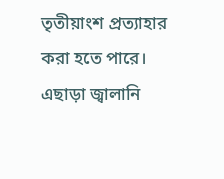তৃতীয়াংশ প্রত্যাহার করা হতে পারে। এছাড়া জ্বালানি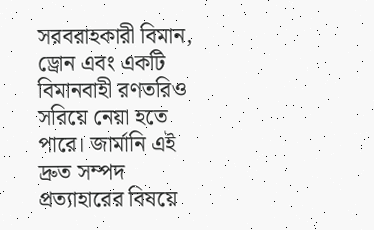সরবরাহকারী বিমান, ড্রোন এবং একটি বিমানবাহী রণতরিও সরিয়ে নেয়া হতে পারে। জার্মানি এই দ্রুত সম্পদ প্রত্যাহারের বিষয়ে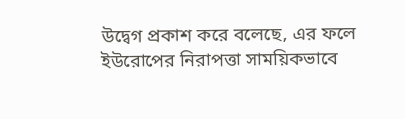উদ্বেগ প্রকাশ করে বলেছে, এর ফলে ইউরোপের নিরাপত্তা সাময়িকভাবে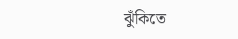ঝুঁকিতে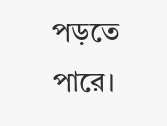পড়তে পারে।